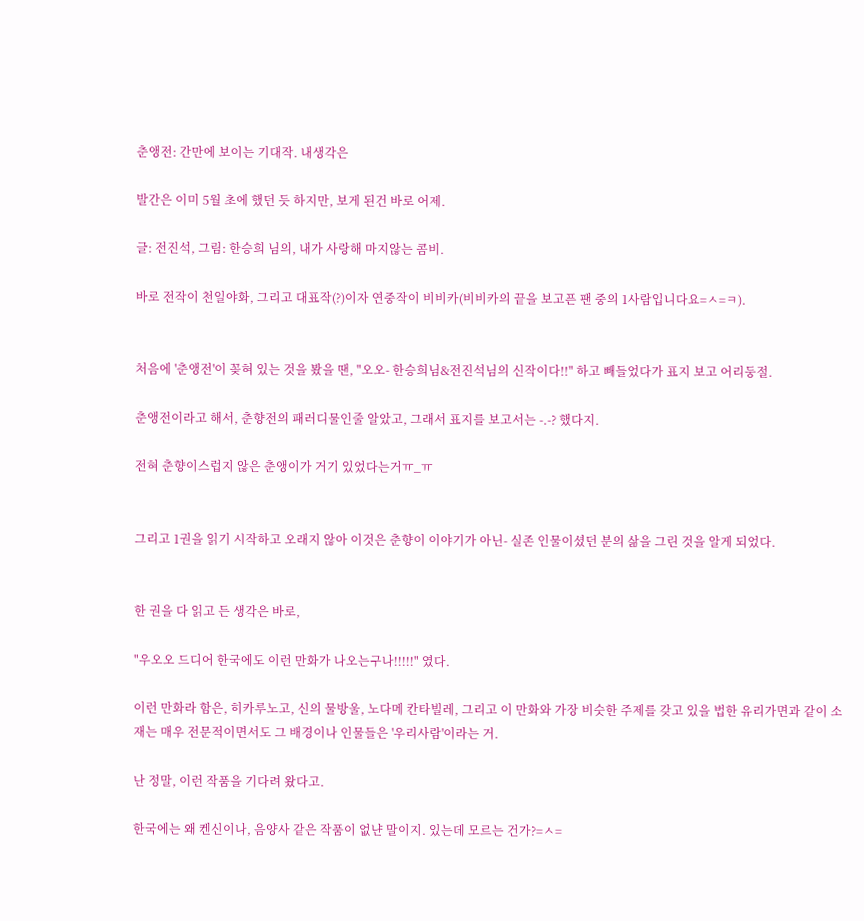춘앵전: 간만에 보이는 기대작. 내생각은

발간은 이미 5월 초에 했던 듯 하지만, 보게 된건 바로 어제.

글: 전진석, 그림: 한승희 님의, 내가 사랑해 마지않는 콤비.

바로 전작이 천일야화, 그리고 대표작(?)이자 연중작이 비비카(비비카의 끝을 보고픈 팬 중의 1사람입니다요=ㅅ=ㅋ).


처음에 '춘앵전'이 꽂혀 있는 것을 봤을 땐, "오오- 한승희님&전진석님의 신작이다!!" 하고 빼들었다가 표지 보고 어리둥절.

춘앵전이라고 해서, 춘향전의 패러디물인줄 알았고, 그래서 표지를 보고서는 -.-? 했다지.

전혀 춘향이스럽지 않은 춘앵이가 거기 있었다는거ㅠ_ㅠ


그리고 1권을 읽기 시작하고 오래지 않아 이것은 춘향이 이야기가 아닌- 실존 인물이셨던 분의 삶을 그린 것을 알게 되었다.


한 권을 다 읽고 든 생각은 바로,

"우오오 드디어 한국에도 이런 만화가 나오는구나!!!!!" 였다.

이런 만화라 함은, 히카루노고, 신의 물방울, 노다메 칸타빌레, 그리고 이 만화와 가장 비슷한 주제를 갖고 있을 법한 유리가면과 같이 소재는 매우 전문적이면서도 그 배경이나 인물들은 '우리사람'이라는 거.

난 정말, 이런 작품을 기다려 왔다고.

한국에는 왜 켄신이나, 음양사 같은 작품이 없냔 말이지. 있는데 모르는 건가?=ㅅ=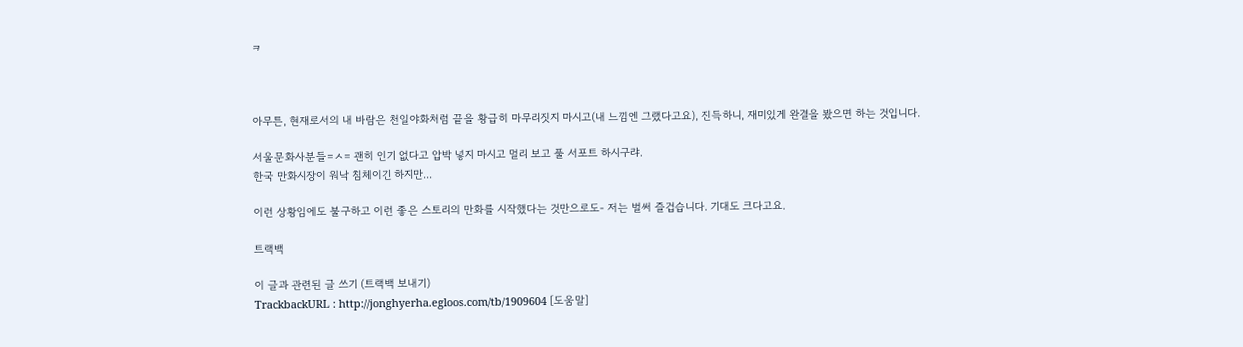ㅋ



아무튼, 현재로서의 내 바람은 천일야화처럼 끝을 황급히 마무리짓지 마시고(내 느낌엔 그랬다고요), 진득하니, 재미있게 완결을 봤으면 하는 것입니다.

서울문화사분들=ㅅ= 괜히 인기 없다고 압박 넣지 마시고 멀리 보고 풀 서포트 하시구랴.
한국 만화시장이 워낙 침체이긴 하지만...

이런 상황임에도 불구하고 이런 좋은 스토리의 만화를 시작했다는 것만으로도- 저는 벌써 즐겁습니다. 기대도 크다고요.

트랙백

이 글과 관련된 글 쓰기 (트랙백 보내기)
TrackbackURL : http://jonghyerha.egloos.com/tb/1909604 [도움말]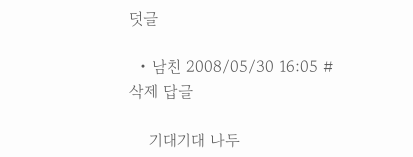덧글

  • 남친 2008/05/30 16:05 # 삭제 답글

    기대기대 나두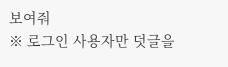보여줘
※ 로그인 사용자만 덧글을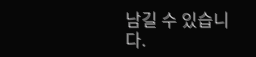남길 수 있습니다.